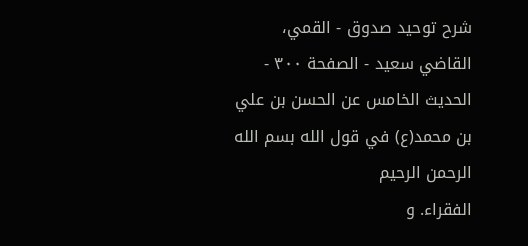شرح توحید صدوق - القمي، القاضي سعيد - الصفحة ٣٠٠ - الحديث الخامس عن الحسن بن علي بن محمد(ع) في قول الله بسم الله الرحمن الرحيم
الفقراء. و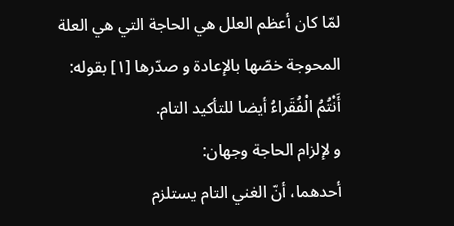لمّا كان أعظم العلل هي الحاجة التي هي العلة المحوجة خصّها بالإعادة و صدّرها [١] بقوله: أَنْتُمُ الْفُقَراءُ أيضا للتأكيد التام.
و لإلزام الحاجة وجهان:
أحدهما، أنّ الغني التام يستلزم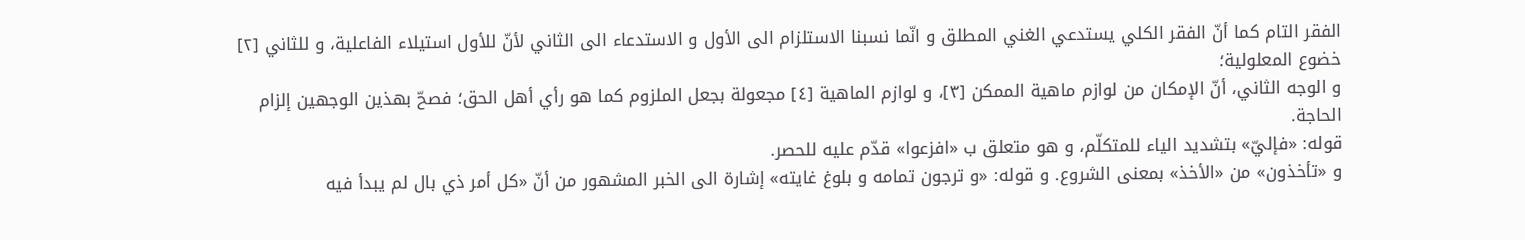الفقر التام كما أنّ الفقر الكلي يستدعي الغني المطلق و انّما نسبنا الاستلزام الى الأول و الاستدعاء الى الثاني لأنّ للأول استيلاء الفاعلية، و للثاني [٢] خضوع المعلولية؛
و الوجه الثاني، أنّ الإمكان من لوازم ماهية الممكن [٣]، و لوازم الماهية [٤] مجعولة بجعل الملزوم كما هو رأي أهل الحق؛ فصحّ بهذين الوجهين إلزام الحاجة.
قوله: «فإليّ» بتشديد الياء للمتكلّم، و هو متعلق ب «افزعوا» قدّم عليه للحصر.
و «تأخذون» من «الأخذ» بمعنى الشروع. و قوله: «و ترجون تمامه و بلوغ غايته» إشارة الى الخبر المشهور من أنّ «كل أمر ذي بال لم يبدأ فيه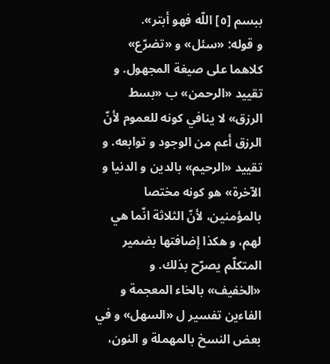ببسم [٥] اللّه فهو أبتر».
و قوله: «سئل» و «تضرّع» كلاهما على صيغة المجهول. و تقييد «الرحمن» ب «بسط الرزق» لا ينافي كونه للعموم لأنّ الرزق أعم من الوجود و توابعه. و تقييد «الرحيم» بالدين و الدنيا و الآخرة» هو كونه مختصا بالمؤمنين، لأنّ الثلاثة انّما هي لهم، و هكذا إضافتها بضمير المتكلّم يصرّح بذلك. و «الخفيف» بالخاء المعجمة و الفاءين تفسير ل «السهل» و في بعض النسخ بالمهملة و النون،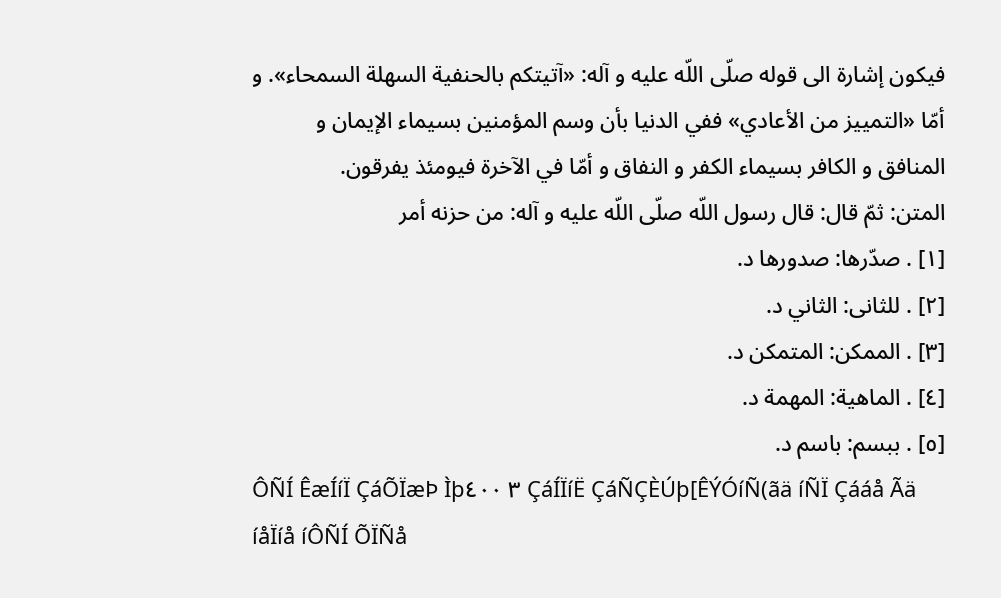فيكون إشارة الى قوله صلّى اللّه عليه و آله: «آتيتكم بالحنفية السهلة السمحاء». و أمّا «التمييز من الأعادي» ففي الدنيا بأن وسم المؤمنين بسيماء الإيمان و المنافق و الكافر بسيماء الكفر و النفاق و أمّا في الآخرة فيومئذ يفرقون.
المتن: ثمّ قال: قال رسول اللّه صلّى اللّه عليه و آله: من حزنه أمر
[١] . صدّرها: صدورها د.
[٢] . للثانى: الثاني د.
[٣] . الممكن: المتمكن د.
[٤] . الماهية: المهمة د.
[٥] . ببسم: باسم د.
ÔÑÍ ÊæÍíÏ ÇáÕÏæÞ Ìþ٣ ٤٠٠ ÇáÍÏíË ÇáÑÇÈÚþ[ÊÝÓíÑ(ãä íÑÏ Çááå Ãä íåÏíå íÔÑÍ ÕÏÑå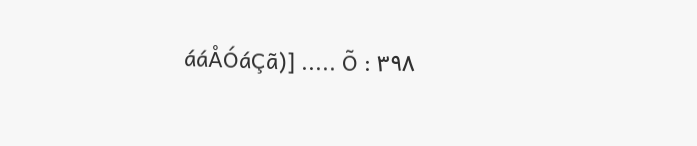ááÅÓáÇã)] ..... Õ : ٣٩٨